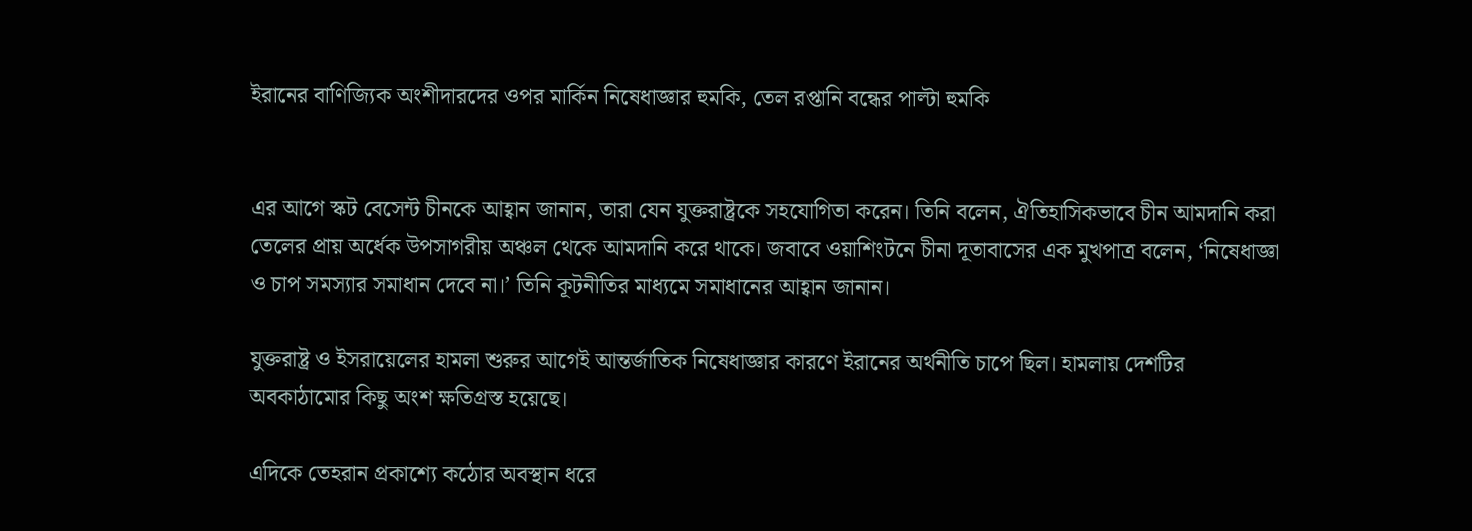ইরানের বাণিজ্যিক অংশীদারদের ওপর মার্কিন নিষেধাজ্ঞার হুমকি, তেল রপ্তানি বন্ধের পাল্টা হুমকি


এর আগে স্কট বেসেন্ট চীনকে আহ্বান জানান, তারা যেন যুক্তরাষ্ট্রকে সহযোগিতা করেন। তিনি বলেন, ঐতিহাসিকভাবে চীন আমদানি করা তেলের প্রায় অর্ধেক উপসাগরীয় অঞ্চল থেকে আমদানি করে থাকে। জবাবে ওয়াশিংটনে চীনা দূতাবাসের এক মুখপাত্র বলেন, ‘নিষেধাজ্ঞা ও চাপ সমস্যার সমাধান দেবে না।’ তিনি কূটনীতির মাধ্যমে সমাধানের আহ্বান জানান।

যুক্তরাষ্ট্র ও ইসরায়েলের হামলা শুরুর আগেই আন্তর্জাতিক নিষেধাজ্ঞার কারণে ইরানের অর্থনীতি চাপে ছিল। হামলায় দেশটির অবকাঠামোর কিছু অংশ ক্ষতিগ্রস্ত হয়েছে।

এদিকে তেহরান প্রকাশ্যে কঠোর অবস্থান ধরে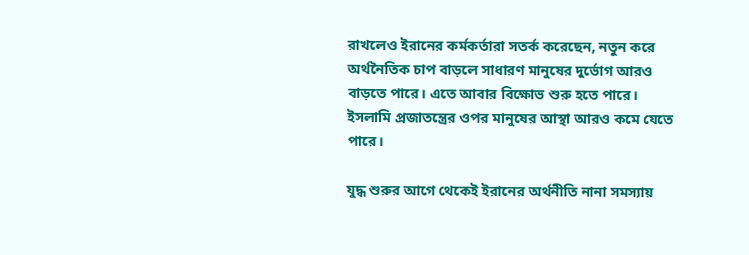রাখলেও ইরানের কর্মকর্তারা সতর্ক করেছেন, নতুন করে অর্থনৈতিক চাপ বাড়লে সাধারণ মানুষের দুর্ভোগ আরও বাড়তে পারে। এতে আবার বিক্ষোভ শুরু হতে পারে। ইসলামি প্রজাতন্ত্রের ওপর মানুষের আস্থা আরও কমে যেতে পারে।

যুদ্ধ শুরুর আগে থেকেই ইরানের অর্থনীতি নানা সমস্যায়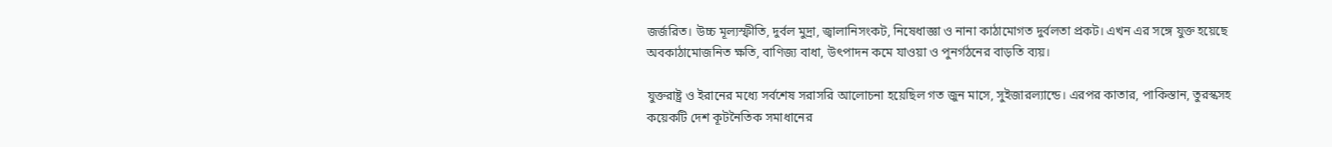জর্জরিত। উচ্চ মূল্যস্ফীতি, দুর্বল মুদ্রা, জ্বালানিসংকট, নিষেধাজ্ঞা ও নানা কাঠামোগত দুর্বলতা প্রকট। এখন এর সঙ্গে যুক্ত হয়েছে অবকাঠামোজনিত ক্ষতি, বাণিজ্য বাধা, উৎপাদন কমে যাওয়া ও পুনর্গঠনের বাড়তি ব্যয়।

যুক্তরাষ্ট্র ও ইরানের মধ্যে সর্বশেষ সরাসরি আলোচনা হয়েছিল গত জুন মাসে, সুইজারল্যান্ডে। এরপর কাতার, পাকিস্তান, তুরস্কসহ কয়েকটি দেশ কূটনৈতিক সমাধানের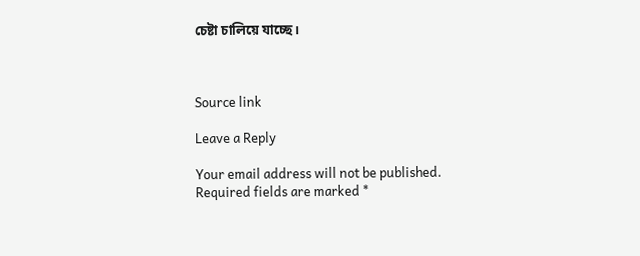চেষ্টা চালিয়ে যাচ্ছে।



Source link

Leave a Reply

Your email address will not be published. Required fields are marked *